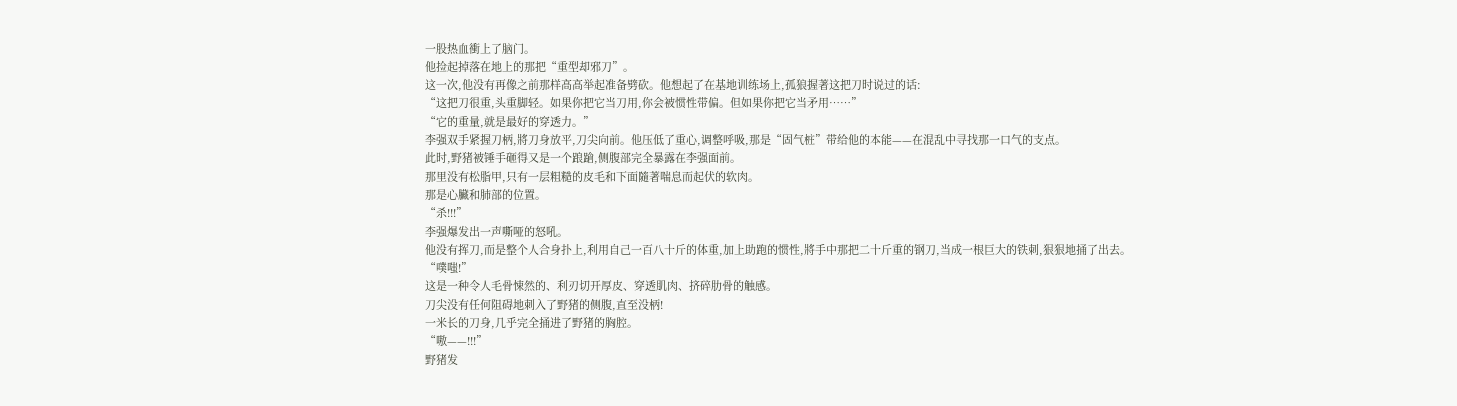一股热血衝上了脑门。
他捡起掉落在地上的那把“重型却邪刀”。
这一次,他没有再像之前那样高高举起准备劈砍。他想起了在基地训练场上,孤狼握著这把刀时说过的话:
“这把刀很重,头重脚轻。如果你把它当刀用,你会被惯性带偏。但如果你把它当矛用……”
“它的重量,就是最好的穿透力。”
李强双手紧握刀柄,將刀身放平,刀尖向前。他压低了重心,调整呼吸,那是“固气桩”带给他的本能——在混乱中寻找那一口气的支点。
此时,野猪被锤手砸得又是一个踉蹌,侧腹部完全暴露在李强面前。
那里没有松脂甲,只有一层粗糙的皮毛和下面隨著喘息而起伏的软肉。
那是心臟和肺部的位置。
“杀!!!”
李强爆发出一声嘶哑的怒吼。
他没有挥刀,而是整个人合身扑上,利用自己一百八十斤的体重,加上助跑的惯性,將手中那把二十斤重的钢刀,当成一根巨大的铁刺,狠狠地捅了出去。
“噗嗤!”
这是一种令人毛骨悚然的、利刃切开厚皮、穿透肌肉、挤碎肋骨的触感。
刀尖没有任何阻碍地刺入了野猪的侧腹,直至没柄!
一米长的刀身,几乎完全捅进了野猪的胸腔。
“嗷——!!!”
野猪发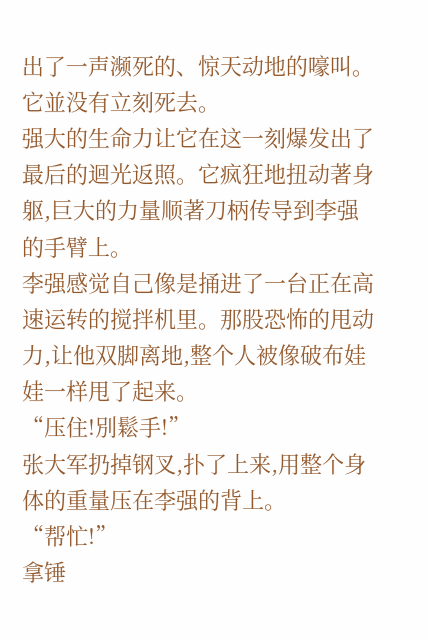出了一声濒死的、惊天动地的嚎叫。
它並没有立刻死去。
强大的生命力让它在这一刻爆发出了最后的迴光返照。它疯狂地扭动著身躯,巨大的力量顺著刀柄传导到李强的手臂上。
李强感觉自己像是捅进了一台正在高速运转的搅拌机里。那股恐怖的甩动力,让他双脚离地,整个人被像破布娃娃一样甩了起来。
“压住!別鬆手!”
张大军扔掉钢叉,扑了上来,用整个身体的重量压在李强的背上。
“帮忙!”
拿锤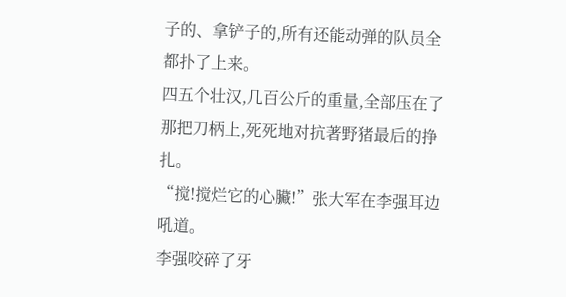子的、拿铲子的,所有还能动弹的队员全都扑了上来。
四五个壮汉,几百公斤的重量,全部压在了那把刀柄上,死死地对抗著野猪最后的挣扎。
“搅!搅烂它的心臟!”张大军在李强耳边吼道。
李强咬碎了牙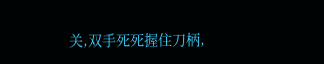关,双手死死握住刀柄,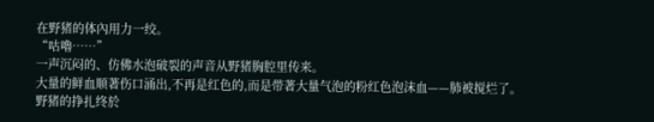在野猪的体內用力一绞。
“咕嚕……”
一声沉闷的、仿佛水泡破裂的声音从野猪胸腔里传来。
大量的鲜血顺著伤口涌出,不再是红色的,而是带著大量气泡的粉红色泡沫血——肺被搅烂了。
野猪的挣扎终於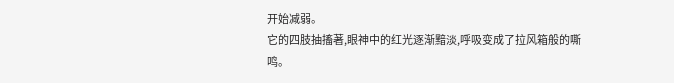开始减弱。
它的四肢抽搐著,眼神中的红光逐渐黯淡,呼吸变成了拉风箱般的嘶鸣。